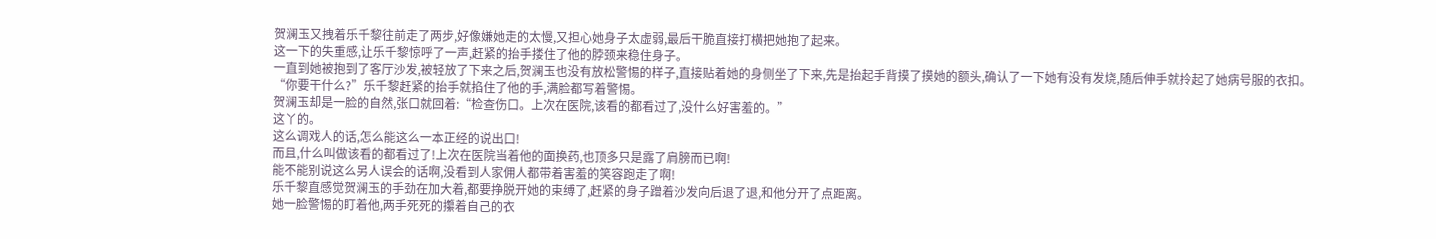贺澜玉又拽着乐千黎往前走了两步,好像嫌她走的太慢,又担心她身子太虚弱,最后干脆直接打横把她抱了起来。
这一下的失重感,让乐千黎惊呼了一声,赶紧的抬手搂住了他的脖颈来稳住身子。
一直到她被抱到了客厅沙发,被轻放了下来之后,贺澜玉也没有放松警惕的样子,直接贴着她的身侧坐了下来,先是抬起手背摸了摸她的额头,确认了一下她有没有发烧,随后伸手就拎起了她病号服的衣扣。
“你要干什么?”乐千黎赶紧的抬手就掐住了他的手,满脸都写着警惕。
贺澜玉却是一脸的自然,张口就回着:“检查伤口。上次在医院,该看的都看过了,没什么好害羞的。”
这丫的。
这么调戏人的话,怎么能这么一本正经的说出口!
而且,什么叫做该看的都看过了!上次在医院当着他的面换药,也顶多只是露了肩膀而已啊!
能不能别说这么另人误会的话啊,没看到人家佣人都带着害羞的笑容跑走了啊!
乐千黎直感觉贺澜玉的手劲在加大着,都要挣脱开她的束缚了,赶紧的身子蹭着沙发向后退了退,和他分开了点距离。
她一脸警惕的盯着他,两手死死的攥着自己的衣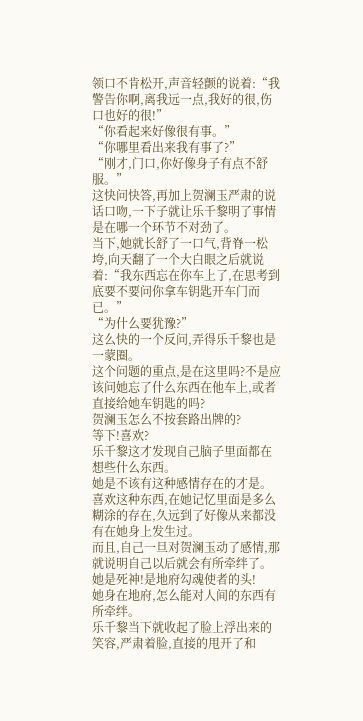领口不肯松开,声音轻颤的说着:“我警告你啊,离我远一点,我好的很,伤口也好的很!”
“你看起来好像很有事。”
“你哪里看出来我有事了?”
“刚才,门口,你好像身子有点不舒服。”
这快问快答,再加上贺澜玉严肃的说话口吻,一下子就让乐千黎明了事情是在哪一个环节不对劲了。
当下,她就长舒了一口气,背脊一松垮,向天翻了一个大白眼之后就说着:“我东西忘在你车上了,在思考到底要不要问你拿车钥匙开车门而已。”
“为什么要犹豫?”
这么快的一个反问,弄得乐千黎也是一蒙圈。
这个问题的重点,是在这里吗?不是应该问她忘了什么东西在他车上,或者直接给她车钥匙的吗?
贺澜玉怎么不按套路出牌的?
等下!喜欢?
乐千黎这才发现自己脑子里面都在想些什么东西。
她是不该有这种感情存在的才是。
喜欢这种东西,在她记忆里面是多么糊涂的存在,久远到了好像从来都没有在她身上发生过。
而且,自己一旦对贺澜玉动了感情,那就说明自己以后就会有所牵绊了。
她是死神!是地府勾魂使者的头!
她身在地府,怎么能对人间的东西有所牵绊。
乐千黎当下就收起了脸上浮出来的笑容,严肃着脸,直接的甩开了和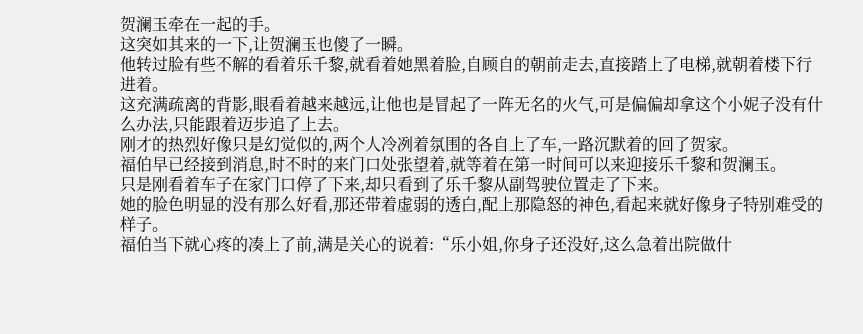贺澜玉牵在一起的手。
这突如其来的一下,让贺澜玉也傻了一瞬。
他转过脸有些不解的看着乐千黎,就看着她黑着脸,自顾自的朝前走去,直接踏上了电梯,就朝着楼下行进着。
这充满疏离的背影,眼看着越来越远,让他也是冒起了一阵无名的火气,可是偏偏却拿这个小妮子没有什么办法,只能跟着迈步追了上去。
刚才的热烈好像只是幻觉似的,两个人冷冽着氛围的各自上了车,一路沉默着的回了贺家。
福伯早已经接到消息,时不时的来门口处张望着,就等着在第一时间可以来迎接乐千黎和贺澜玉。
只是刚看着车子在家门口停了下来,却只看到了乐千黎从副驾驶位置走了下来。
她的脸色明显的没有那么好看,那还带着虚弱的透白,配上那隐怒的神色,看起来就好像身子特别难受的样子。
福伯当下就心疼的凑上了前,满是关心的说着:“乐小姐,你身子还没好,这么急着出院做什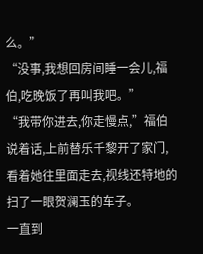么。”
“没事,我想回房间睡一会儿,福伯,吃晚饭了再叫我吧。”
“我带你进去,你走慢点,”福伯说着话,上前替乐千黎开了家门,看着她往里面走去,视线还特地的扫了一眼贺澜玉的车子。
一直到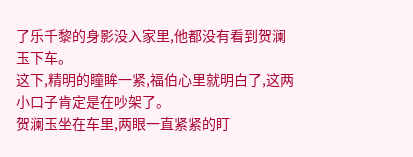了乐千黎的身影没入家里,他都没有看到贺澜玉下车。
这下,精明的瞳眸一紧,福伯心里就明白了,这两小口子肯定是在吵架了。
贺澜玉坐在车里,两眼一直紧紧的盯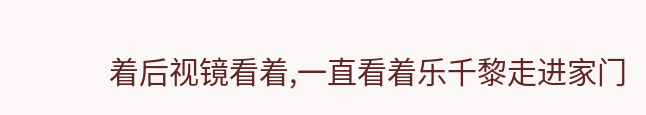着后视镜看着,一直看着乐千黎走进家门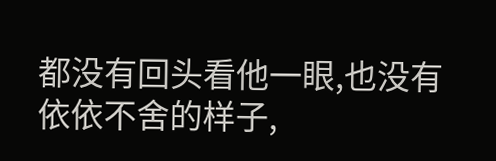都没有回头看他一眼,也没有依依不舍的样子,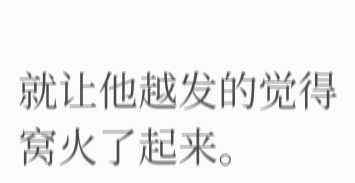就让他越发的觉得窝火了起来。